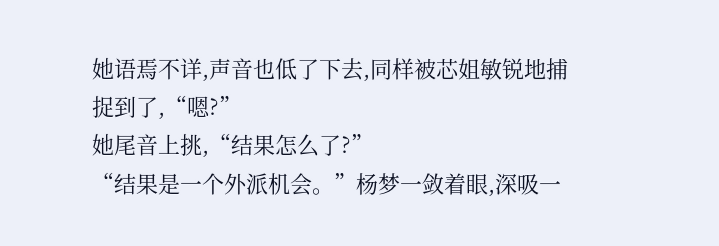她语焉不详,声音也低了下去,同样被芯姐敏锐地捕捉到了,“嗯?”
她尾音上挑,“结果怎么了?”
“结果是一个外派机会。”杨梦一敛着眼,深吸一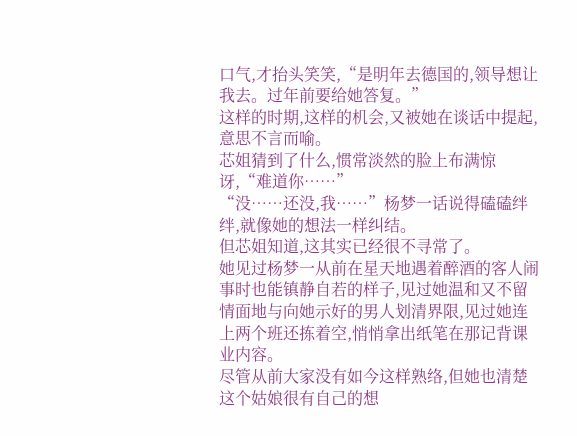口气,才抬头笑笑,“是明年去德国的,领导想让我去。过年前要给她答复。”
这样的时期,这样的机会,又被她在谈话中提起,意思不言而喻。
芯姐猜到了什么,惯常淡然的脸上布满惊讶,“难道你……”
“没……还没,我……”杨梦一话说得磕磕绊绊,就像她的想法一样纠结。
但芯姐知道,这其实已经很不寻常了。
她见过杨梦一从前在星天地遇着醉酒的客人闹事时也能镇静自若的样子,见过她温和又不留情面地与向她示好的男人划清界限,见过她连上两个班还拣着空,悄悄拿出纸笔在那记背课业内容。
尽管从前大家没有如今这样熟络,但她也清楚这个姑娘很有自己的想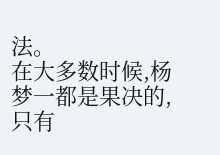法。
在大多数时候,杨梦一都是果决的,只有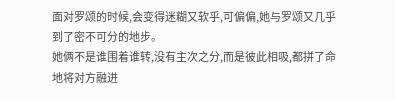面对罗颂的时候,会变得迷糊又软乎,可偏偏,她与罗颂又几乎到了密不可分的地步。
她俩不是谁围着谁转,没有主次之分,而是彼此相吸,都拼了命地将对方融进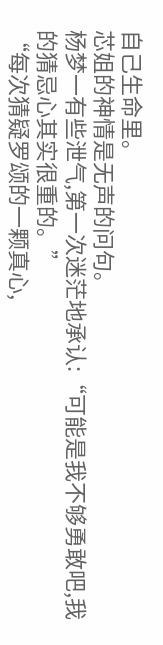自己生命里。
芯姐的神情是无声的问句。
杨梦一有些泄气,第一次迷茫地承认:“可能是我不够勇敢吧,我的猜忌心其实很重的。”
“每次猜疑罗颂的一颗真心,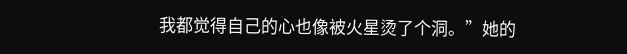我都觉得自己的心也像被火星烫了个洞。”她的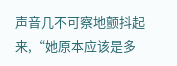声音几不可察地颤抖起来,“她原本应该是多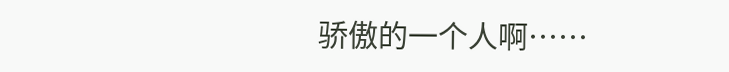骄傲的一个人啊……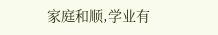家庭和顺,学业有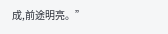成,前途明亮。”